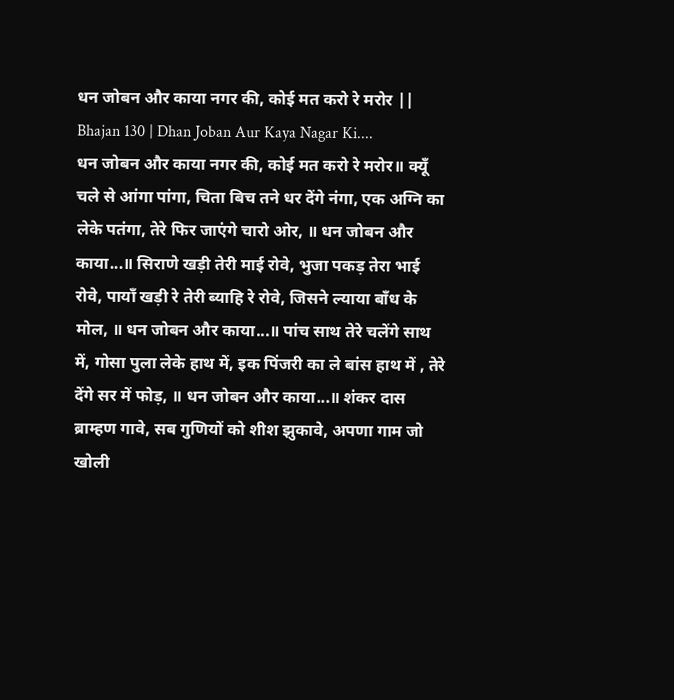धन जोबन और काया नगर की, कोई मत करो रे मरोर || Bhajan 130 | Dhan Joban Aur Kaya Nagar Ki....
धन जोबन और काया नगर की, कोई मत करो रे मरोर॥ क्यूँ चले से आंगा पांगा, चिता बिच तने धर देंगे नंगा, एक अग्नि का लेके पतंगा, तेरे फिर जाएंगे चारो ओर, ॥ धन जोबन और काया...॥ सिराणे खड़ी तेरी माई रोवे, भुजा पकड़ तेरा भाई रोवे, पायाँ खड़ी रे तेरी ब्याहि रे रोवे, जिसने ल्याया बाँध के मोल, ॥ धन जोबन और काया...॥ पांच साथ तेरे चलेंगे साथ में, गोसा पुला लेके हाथ में, इक पिंजरी का ले बांस हाथ में , तेरे देंगे सर में फोड़, ॥ धन जोबन और काया...॥ शंकर दास ब्राम्हण गावे, सब गुणियों को शीश झुकावे, अपणा गाम जो खोली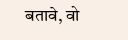बतावे, वो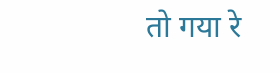तो गया रे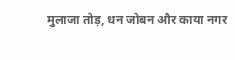मुलाजा तोड़, धन जोबन और काया नगर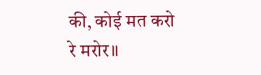की, कोई मत करो रे मरोर॥